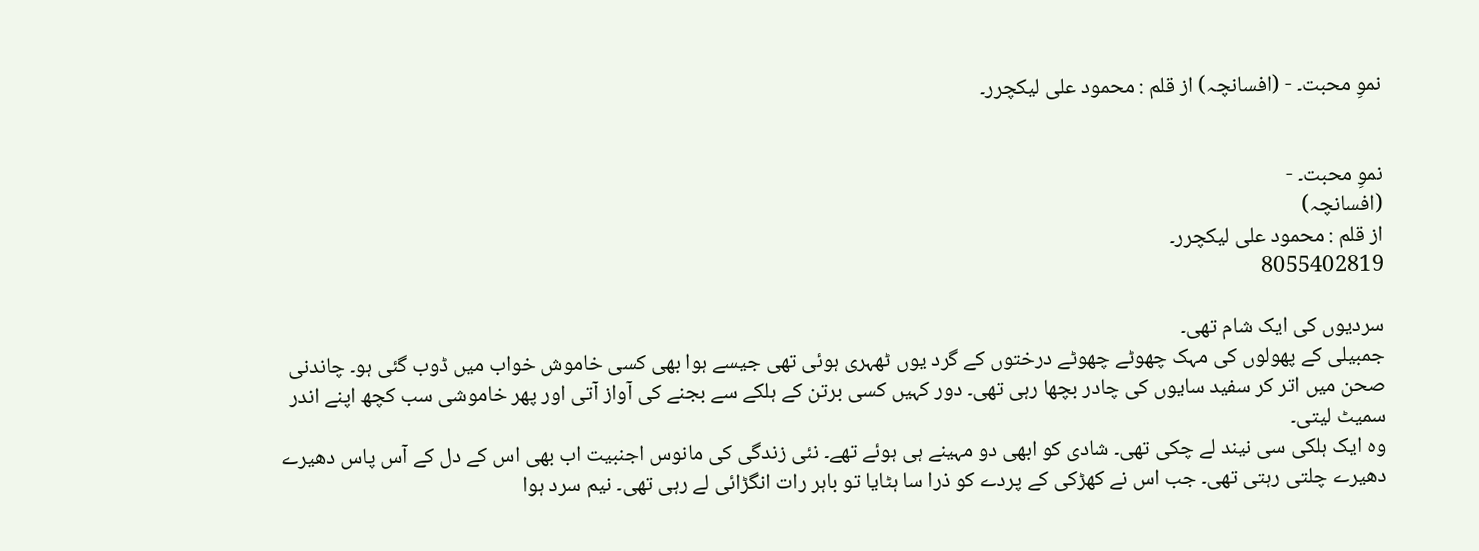نموِ محبت۔ - (افسانچہ) از قلم : محمود علی لیکچرر۔


نموِ محبت۔ -
(افسانچہ)
از قلم : محمود علی لیکچرر۔
8055402819

سردیوں کی ایک شام تھی۔
جمبیلی کے پھولوں کی مہک چھوٹے چھوٹے درختوں کے گرد یوں ٹھہری ہوئی تھی جیسے ہوا بھی کسی خاموش خواب میں ڈوب گئی ہو۔ چاندنی صحن میں اتر کر سفید سایوں کی چادر بچھا رہی تھی۔ دور کہیں کسی برتن کے ہلکے سے بجنے کی آواز آتی اور پھر خاموشی سب کچھ اپنے اندر سمیٹ لیتی۔
وہ ایک ہلکی سی نیند لے چکی تھی۔ شادی کو ابھی دو مہینے ہی ہوئے تھے۔ نئی زندگی کی مانوس اجنبیت اب بھی اس کے دل کے آس پاس دھیرے دھیرے چلتی رہتی تھی۔ جب اس نے کھڑکی کے پردے کو ذرا سا ہٹایا تو باہر رات انگڑائی لے رہی تھی۔ نیم سرد ہوا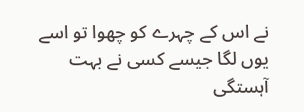نے اس کے چہرے کو چھوا تو اسے یوں لگا جیسے کسی نے بہت آہستگی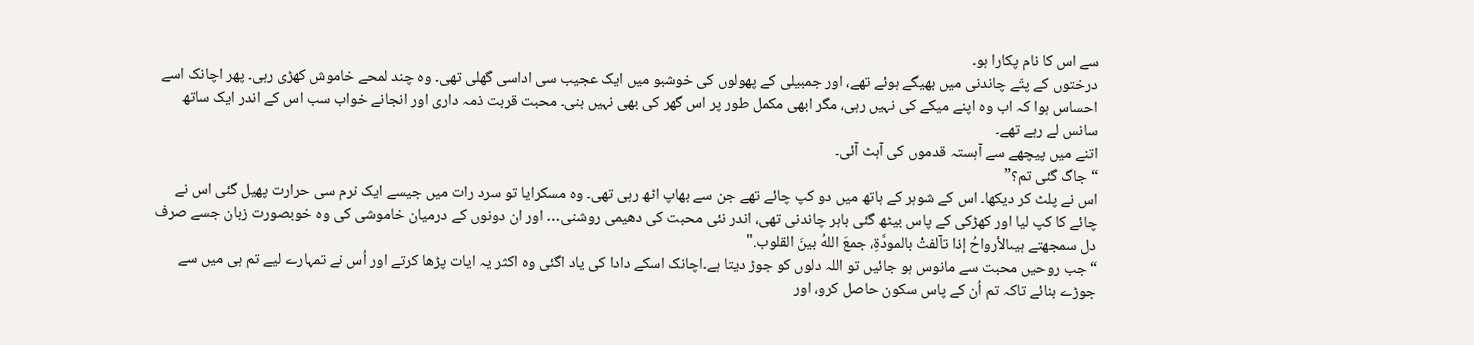سے اس کا نام پکارا ہو۔
درختوں کے پتّے چاندنی میں بھیگے ہوئے تھے، اور جمبیلی کے پھولوں کی خوشبو میں ایک عجیب سی اداسی گھلی تھی۔ وہ چند لمحے خاموش کھڑی رہی۔ پھر اچانک اسے احساس ہوا کہ اب وہ اپنے میکے کی نہیں رہی، مگر ابھی مکمل طور پر اس گھر کی بھی نہیں بنی۔ محبت قربت ذمہ داری اور انجانے خواب سب اس کے اندر ایک ساتھ سانس لے رہے تھے۔
اتنے میں پیچھے سے آہستہ قدموں کی آہٹ آئی۔
“جاگ گئی تم؟”
اس نے پلٹ کر دیکھا۔ اس کے شوہر کے ہاتھ میں دو کپ چائے تھے جن سے بھاپ اٹھ رہی تھی۔ وہ مسکرایا تو سرد رات میں جیسے ایک نرم سی حرارت پھیل گئی اس نے چائے کا کپ لیا اور کھڑکی کے پاس بیٹھ گئی باہر چاندنی تھی، اندر نئی محبت کی دھیمی روشنی… اور ان دونوں کے درمیان خاموشی کی وہ خوبصورت زبان جسے صرف دل سمجھتے ہیںالأرواحُ إذا تآلفتْ بالمودَّةِ، جمعَ اللهُ بينَ القلوب."
“جب روحیں محبت سے مانوس ہو جائیں تو اللہ دلوں کو جوڑ دیتا ہے۔اچانک اسکے دادا کی یاد اگئی وہ اکثر یہ ایات پڑھا کرتے اور اُس نے تمہارے لیے تم ہی میں سے جوڑے بنائے تاکہ تم اُن کے پاس سکون حاصل کرو، اور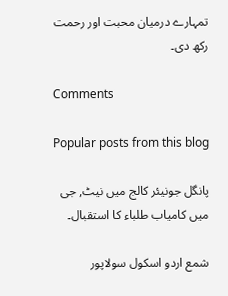تمہارے درمیان محبت اور رحمت رکھ دی۔

Comments

Popular posts from this blog

پانگل جونیئر کالج میں نیٹ, جی میں کامیاب طلباء کا استقبال۔

شمع اردو اسکول سولاپور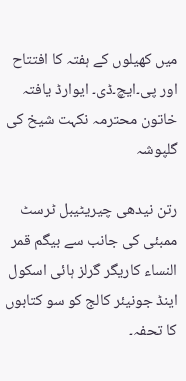میں کھیلوں کے ہفتہ کا افتتاح اور پی۔ایچ۔ڈی۔ ایوارڈ یافتہ خاتون محترمہ نکہت شیخ کی گلپوشہ

رتن نیدھی چیریٹیبل ٹرسٹ ممبئی کی جانب سے بیگم قمر النساء کاریگر گرلز ہائی اسکول اینڈ جونیئر کالج کو سو کتابوں کا تحفہ۔